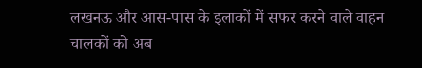लखनऊ और आस-पास के इलाकों में सफर करने वाले वाहन चालकों को अब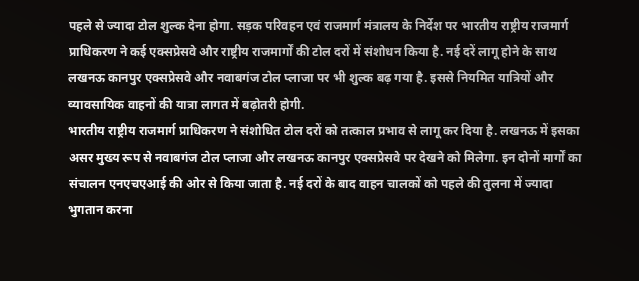पहले से ज्यादा टोल शुल्क देना होगा. सड़क परिवहन एवं राजमार्ग मंत्रालय के निर्देश पर भारतीय राष्ट्रीय राजमार्ग प्राधिकरण ने कई एक्सप्रेसवे और राष्ट्रीय राजमार्गों की टोल दरों में संशोधन किया है. नई दरें लागू होने के साथ लखनऊ कानपुर एक्सप्रेसवे और नवाबगंज टोल प्लाजा पर भी शुल्क बढ़ गया है. इससे नियमित यात्रियों और व्यावसायिक वाहनों की यात्रा लागत में बढ़ोतरी होगी.
भारतीय राष्ट्रीय राजमार्ग प्राधिकरण ने संशोधित टोल दरों को तत्काल प्रभाव से लागू कर दिया है. लखनऊ में इसका असर मुख्य रूप से नवाबगंज टोल प्लाजा और लखनऊ कानपुर एक्सप्रेसवे पर देखने को मिलेगा. इन दोनों मार्गों का संचालन एनएचएआई की ओर से किया जाता है. नई दरों के बाद वाहन चालकों को पहले की तुलना में ज्यादा भुगतान करना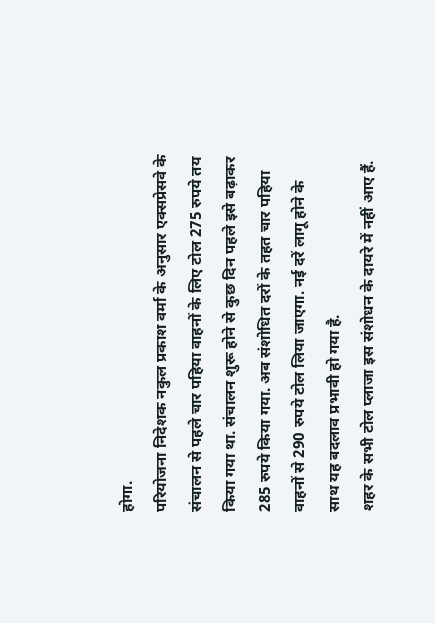होगा.
परियोजना निदेशक नकुल प्रकाश वर्मा के अनुसार एक्सप्रेसवे के संचालन से पहले चार पहिया वाहनों के लिए टोल 275 रुपये तय किया गया था. संचालन शुरू होने से कुछ दिन पहले इसे बढ़ाकर 285 रुपये किया गया. अब संशोधित दरों के तहत चार पहिया वाहनों से 290 रुपये टोल लिया जाएगा. नई दरें लागू होने के साथ यह बदलाव प्रभावी हो गया है.
शहर के सभी टोल प्लाजा इस संशोधन के दायरे में नहीं आए हैं.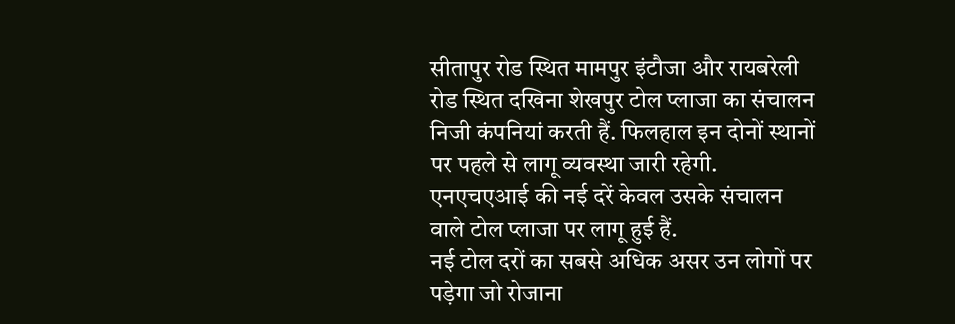सीतापुर रोड स्थित मामपुर इंटौजा और रायबरेली रोड स्थित दखिना शेखपुर टोल प्लाजा का संचालन निजी कंपनियां करती हैं. फिलहाल इन दोनों स्थानों पर पहले से लागू व्यवस्था जारी रहेगी. एनएचएआई की नई दरें केवल उसके संचालन वाले टोल प्लाजा पर लागू हुई हैं.
नई टोल दरों का सबसे अधिक असर उन लोगों पर पड़ेगा जो रोजाना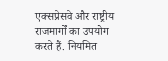एक्सप्रेसवे और राष्ट्रीय राजमार्गों का उपयोग करते हैं. नियमित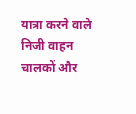यात्रा करने वाले निजी वाहन चालकों और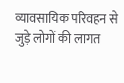व्यावसायिक परिवहन से जुड़े लोगों की लागत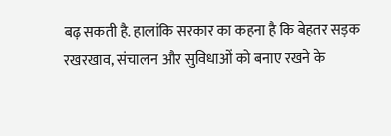बढ़ सकती है. हालांकि सरकार का कहना है कि बेहतर सड़क रखरखाव, संचालन और सुविधाओं को बनाए रखने के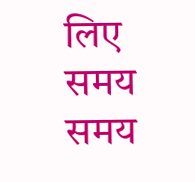लिए समय समय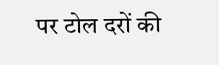पर टोल दरों की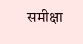समीक्षा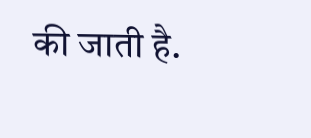की जाती है.